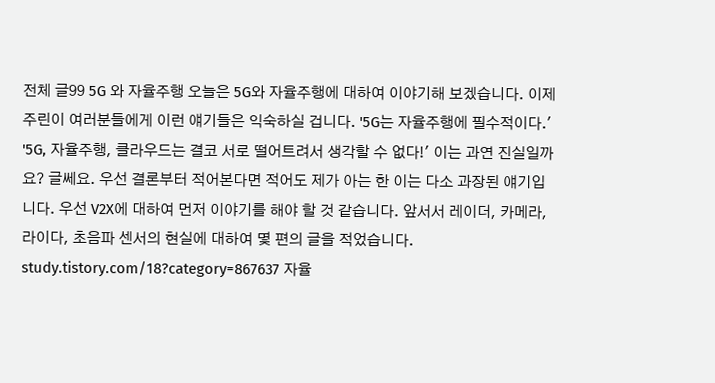전체 글99 5G 와 자율주행 오늘은 5G와 자율주행에 대하여 이야기해 보겠습니다. 이제 주린이 여러분들에게 이런 얘기들은 익숙하실 겁니다. '5G는 자율주행에 필수적이다.' '5G, 자율주행, 클라우드는 결코 서로 떨어트려서 생각할 수 없다!' 이는 과연 진실일까요? 글쎄요. 우선 결론부터 적어본다면 적어도 제가 아는 한 이는 다소 과장된 얘기입니다. 우선 V2X에 대하여 먼저 이야기를 해야 할 것 같습니다. 앞서서 레이더, 카메라, 라이다, 초음파 센서의 현실에 대하여 몇 편의 글을 적었습니다. study.tistory.com/18?category=867637 자율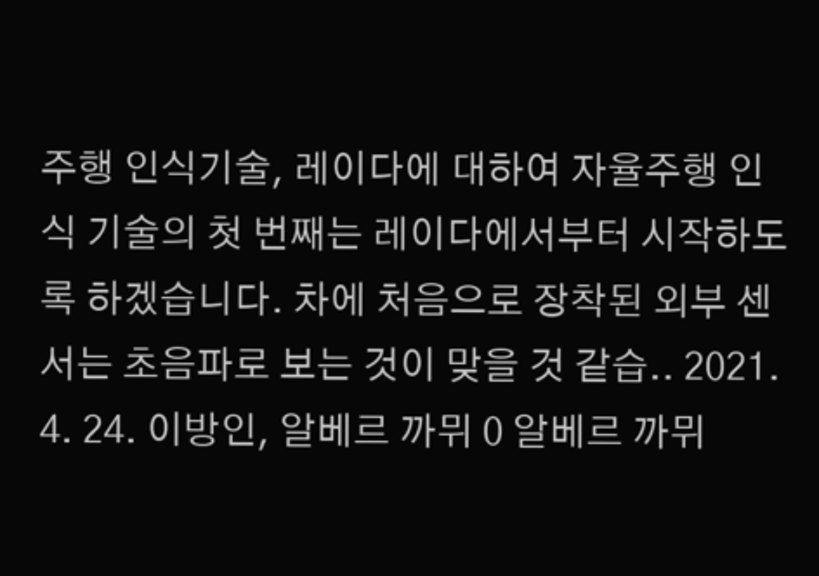주행 인식기술, 레이다에 대하여 자율주행 인식 기술의 첫 번째는 레이다에서부터 시작하도록 하겠습니다. 차에 처음으로 장착된 외부 센서는 초음파로 보는 것이 맞을 것 같습.. 2021. 4. 24. 이방인, 알베르 까뮈 0 알베르 까뮈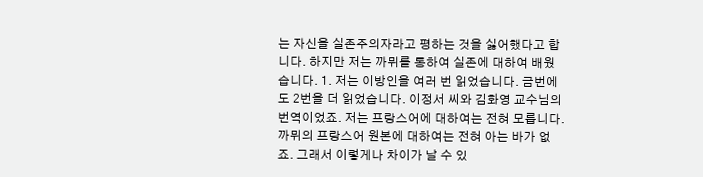는 자신을 실존주의자라고 평하는 것을 싫어했다고 합니다. 하지만 저는 까뮈를 통하여 실존에 대하여 배웠습니다. 1. 저는 이방인을 여러 번 읽었습니다. 금번에도 2번을 더 읽었습니다. 이정서 씨와 김화영 교수님의 번역이었죠. 저는 프랑스어에 대하여는 전혀 모릅니다. 까뮈의 프랑스어 원본에 대하여는 전혀 아는 바가 없죠. 그래서 이렇게나 차이가 날 수 있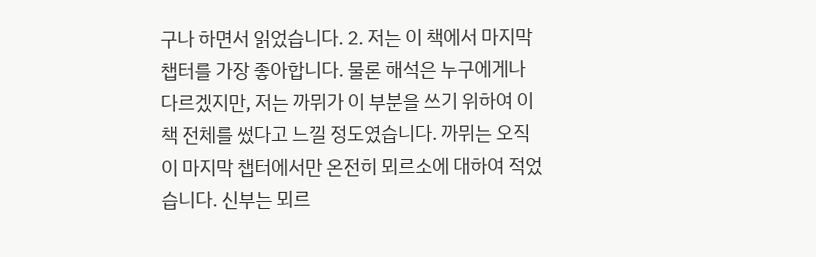구나 하면서 읽었습니다. 2. 저는 이 책에서 마지막 챕터를 가장 좋아합니다. 물론 해석은 누구에게나 다르겠지만, 저는 까뮈가 이 부분을 쓰기 위하여 이 책 전체를 썼다고 느낄 정도였습니다. 까뮈는 오직 이 마지막 챕터에서만 온전히 뫼르소에 대하여 적었습니다. 신부는 뫼르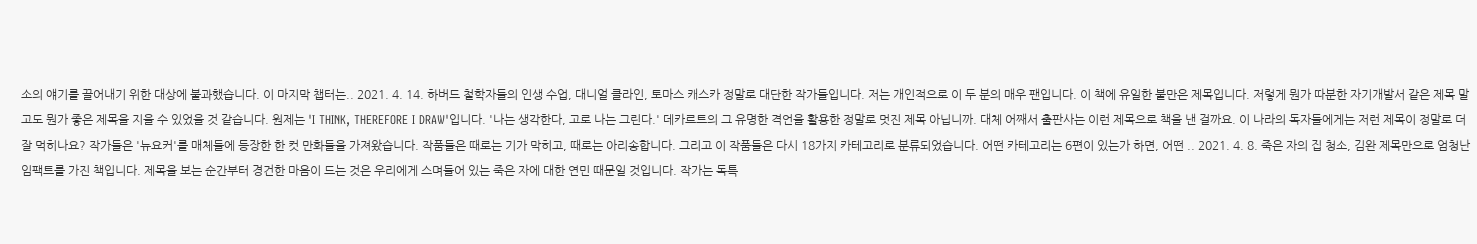소의 얘기를 끌어내기 위한 대상에 불과했습니다. 이 마지막 챕터는.. 2021. 4. 14. 하버드 철학자들의 인생 수업, 대니얼 클라인, 토마스 캐스카 정말로 대단한 작가들입니다. 저는 개인적으로 이 두 분의 매우 팬입니다. 이 책에 유일한 불만은 제목입니다. 저렇게 뭔가 따분한 자기개발서 같은 제목 말고도 뭔가 좋은 제목을 지을 수 있었을 것 같습니다. 원제는 'I THINK, THEREFORE I DRAW'입니다. '나는 생각한다, 고로 나는 그린다.' 데카르트의 그 유명한 격언을 활용한 정말로 멋진 제목 아닙니까. 대체 어째서 출판사는 이런 제목으로 책을 낸 걸까요. 이 나라의 독자들에게는 저런 제목이 정말로 더 잘 먹히나요? 작가들은 '뉴요커'를 매체들에 등장한 한 컷 만화들을 가져왔습니다. 작품들은 때로는 기가 막히고, 때로는 아리송합니다. 그리고 이 작품들은 다시 18가지 카테고리로 분류되었습니다. 어떤 카테고리는 6편이 있는가 하면, 어떤 .. 2021. 4. 8. 죽은 자의 집 청소, 김완 제목만으로 엄청난 임팩트를 가진 책입니다. 제목을 보는 순간부터 경건한 마음이 드는 것은 우리에게 스며들어 있는 죽은 자에 대한 연민 때문일 것입니다. 작가는 독특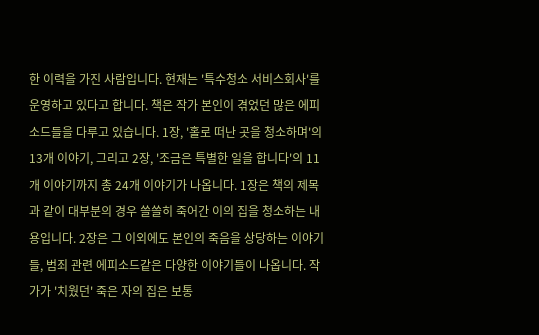한 이력을 가진 사람입니다. 현재는 '특수청소 서비스회사'를 운영하고 있다고 합니다. 책은 작가 본인이 겪었던 많은 에피소드들을 다루고 있습니다. 1장, '홀로 떠난 곳을 청소하며'의 13개 이야기, 그리고 2장, '조금은 특별한 일을 합니다'의 11개 이야기까지 총 24개 이야기가 나옵니다. 1장은 책의 제목과 같이 대부분의 경우 쓸쓸히 죽어간 이의 집을 청소하는 내용입니다. 2장은 그 이외에도 본인의 죽음을 상당하는 이야기들, 범죄 관련 에피소드같은 다양한 이야기들이 나옵니다. 작가가 '치웠던' 죽은 자의 집은 보통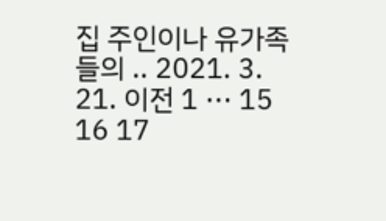집 주인이나 유가족들의 .. 2021. 3. 21. 이전 1 ··· 15 16 17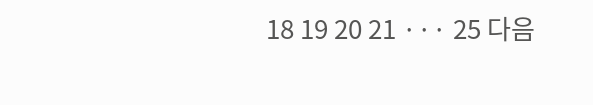18 19 20 21 ··· 25 다음